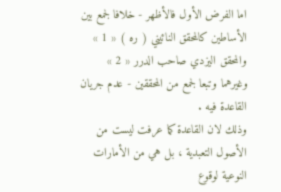اما الفرض الأول فالأظهر - خلافا لجمع بين الأساطين كالمحقق النائيني ( ره ) « 1 » والمحقق اليزدي صاحب الدرر « 2 » وغيرهما وتبعا لجمع من المحققين - عدم جريان القاعدة فيه .
وذلك لان القاعدة كما عرفت ليست من الأصول التعبدية ، بل هي من الأمارات النوعية لوقوع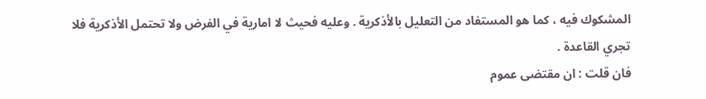المشكوك فيه ، كما هو المستفاد من التعليل بالأذكرية . وعليه فحيث لا امارية في الفرض ولا تحتمل الأذكرية فلا تجري القاعدة .
فان قلت : ان مقتضى عموم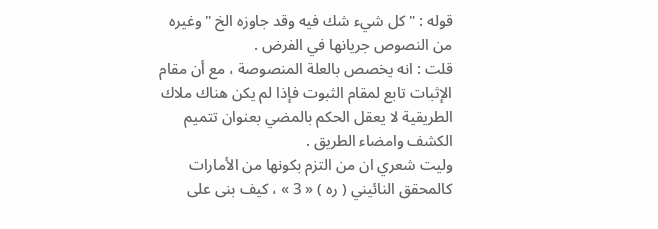قوله : " كل شيء شك فيه وقد جاوزه الخ " وغيره من النصوص جريانها في الفرض .
قلت : انه يخصص بالعلة المنصوصة ، مع أن مقام الإثبات تابع لمقام الثبوت فإذا لم يكن هناك ملاك الطريقية لا يعقل الحكم بالمضي بعنوان تتميم الكشف وامضاء الطريق .
وليت شعري ان من التزم بكونها من الأمارات كالمحقق النائيني ( ره ) « 3 » ، كيف بنى على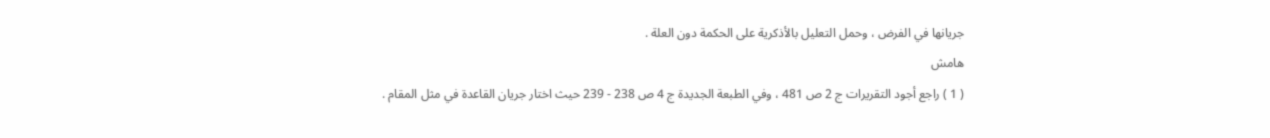جريانها في الفرض ، وحمل التعليل بالأذكرية على الحكمة دون العلة .
هامش
( 1 ) راجع أجود التقريرات ج 2 ص 481 ، وفي الطبعة الجديدة ج 4 ص 238 - 239 حيث اختار جريان القاعدة في مثل المقام .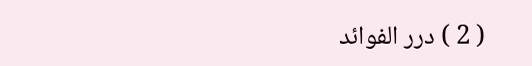( 2 ) درر الفوائد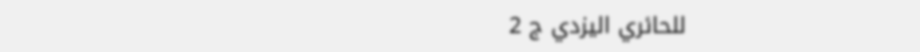للحائري اليزدي ج 2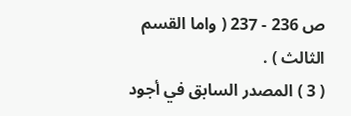ص 236 - 237 ( واما القسم الثالث ) .
( 3 ) المصدر السابق في أجود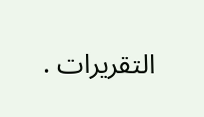التقريرات .